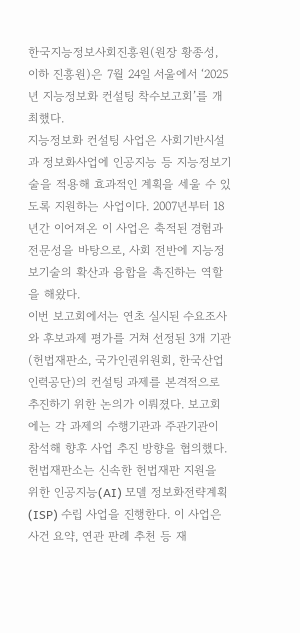한국지능정보사회진흥원(원장 황종성, 이하 진흥원)은 7월 24일 서울에서 ‘2025년 지능정보화 컨설팅 착수보고회’를 개최했다.
지능정보화 컨설팅 사업은 사회기반시설과 정보화사업에 인공지능 등 지능정보기술을 적용해 효과적인 계획을 세울 수 있도록 지원하는 사업이다. 2007년부터 18년간 이어져온 이 사업은 축적된 경험과 전문성을 바탕으로, 사회 전반에 지능정보기술의 확산과 융합을 촉진하는 역할을 해왔다.
이번 보고회에서는 연초 실시된 수요조사와 후보과제 평가를 거쳐 선정된 3개 기관(헌법재판소, 국가인권위원회, 한국산업인력공단)의 컨설팅 과제를 본격적으로 추진하기 위한 논의가 이뤄졌다. 보고회에는 각 과제의 수행기관과 주관기관이 참석해 향후 사업 추진 방향을 협의했다.
헌법재판소는 신속한 헌법재판 지원을 위한 인공지능(AI) 모델 정보화전략계획(ISP) 수립 사업을 진행한다. 이 사업은 사건 요약, 연관 판례 추천 등 재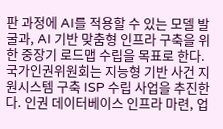판 과정에 AI를 적용할 수 있는 모델 발굴과, AI 기반 맞춤형 인프라 구축을 위한 중장기 로드맵 수립을 목표로 한다.
국가인권위원회는 지능형 기반 사건 지원시스템 구축 ISP 수립 사업을 추진한다. 인권 데이터베이스 인프라 마련, 업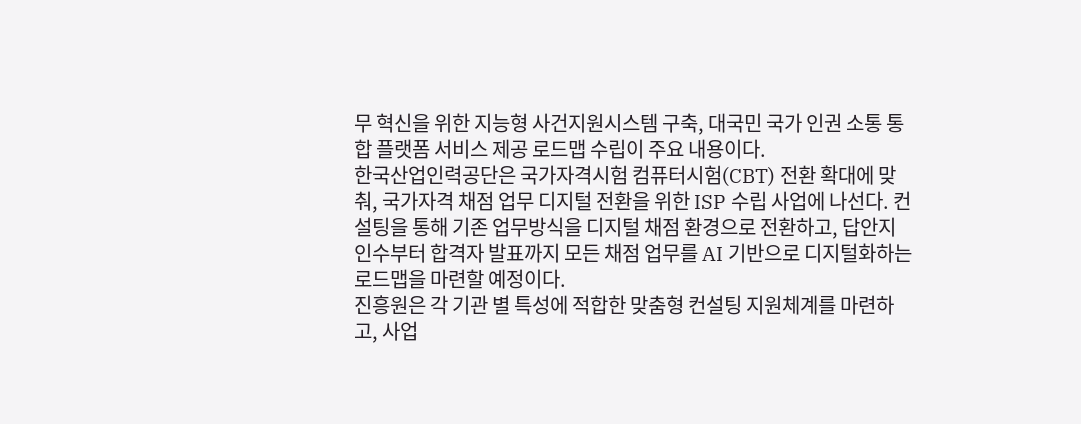무 혁신을 위한 지능형 사건지원시스템 구축, 대국민 국가 인권 소통 통합 플랫폼 서비스 제공 로드맵 수립이 주요 내용이다.
한국산업인력공단은 국가자격시험 컴퓨터시험(CBT) 전환 확대에 맞춰, 국가자격 채점 업무 디지털 전환을 위한 ISP 수립 사업에 나선다. 컨설팅을 통해 기존 업무방식을 디지털 채점 환경으로 전환하고, 답안지 인수부터 합격자 발표까지 모든 채점 업무를 AI 기반으로 디지털화하는 로드맵을 마련할 예정이다.
진흥원은 각 기관 별 특성에 적합한 맞춤형 컨설팅 지원체계를 마련하고, 사업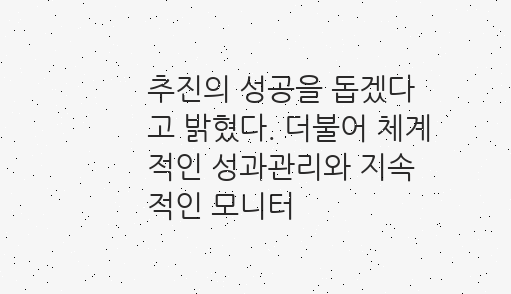추진의 성공을 돕겠다고 밝혔다. 더불어 체계적인 성과관리와 지속적인 모니터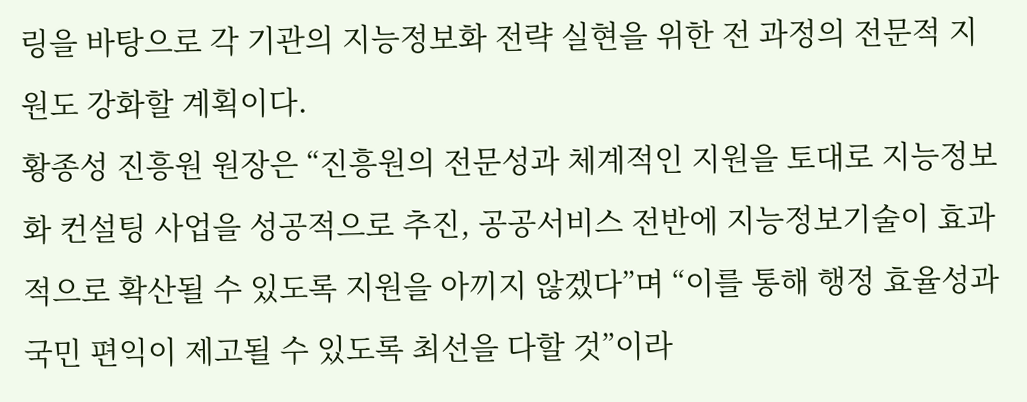링을 바탕으로 각 기관의 지능정보화 전략 실현을 위한 전 과정의 전문적 지원도 강화할 계획이다.
황종성 진흥원 원장은 “진흥원의 전문성과 체계적인 지원을 토대로 지능정보화 컨설팅 사업을 성공적으로 추진, 공공서비스 전반에 지능정보기술이 효과적으로 확산될 수 있도록 지원을 아끼지 않겠다”며 “이를 통해 행정 효율성과 국민 편익이 제고될 수 있도록 최선을 다할 것”이라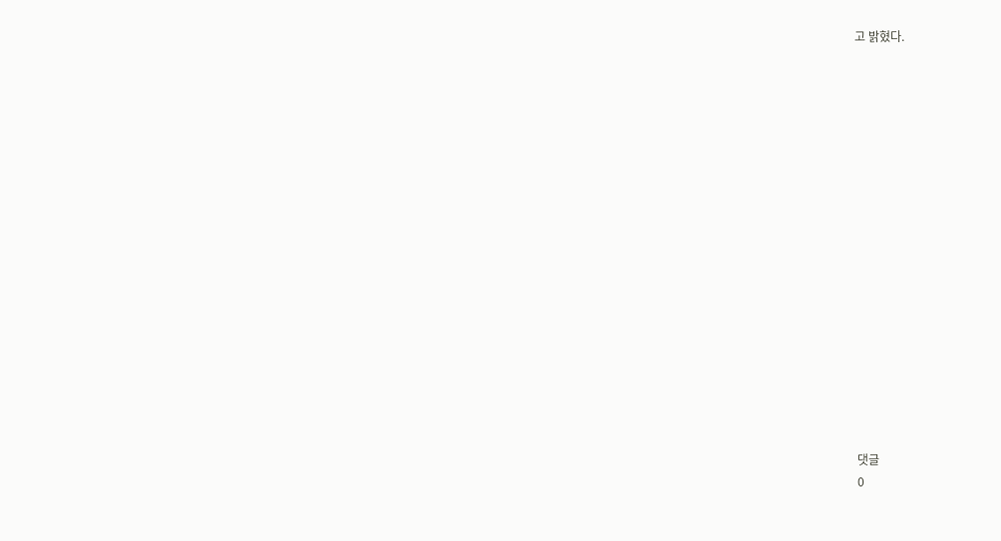고 밝혔다.



















댓글
0